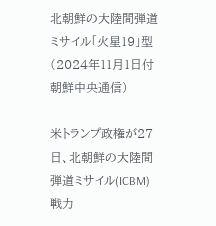北朝鮮の大陸間弾道ミサイル「火星19」型(2024年11月1日付朝鮮中央通信)

米トランプ政権が27日、北朝鮮の大陸間弾道ミサイル(ICBM)戦力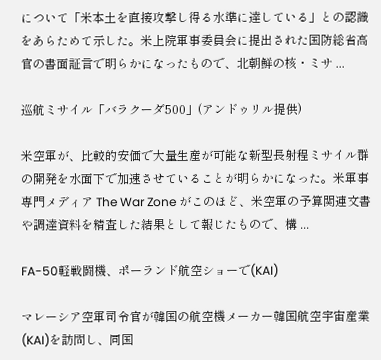について「米本土を直接攻撃し得る水準に達している」との認識をあらためて示した。米上院軍事委員会に提出された国防総省高官の書面証言で明らかになったもので、北朝鮮の核・ミサ ...

巡航ミサイル「バラクーダ500」(アンドゥリル提供)

米空軍が、比較的安価で大量生産が可能な新型長射程ミサイル群の開発を水面下で加速させていることが明らかになった。米軍事専門メディア The War Zone がこのほど、米空軍の予算関連文書や調達資料を精査した結果として報じたもので、構 ...

FA-50軽戦闘機、ポーランド航空ショーで(KAI)

マレーシア空軍司令官が韓国の航空機メーカー韓国航空宇宙産業(KAI)を訪問し、同国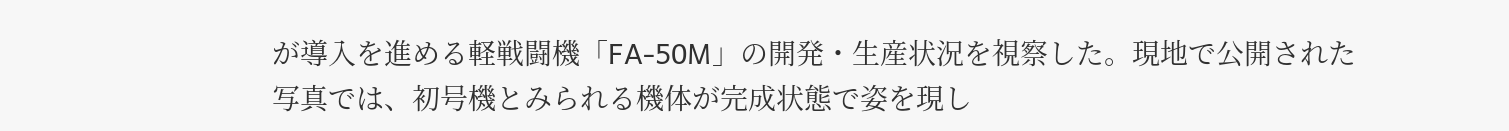が導入を進める軽戦闘機「FA-50M」の開発・生産状況を視察した。現地で公開された写真では、初号機とみられる機体が完成状態で姿を現し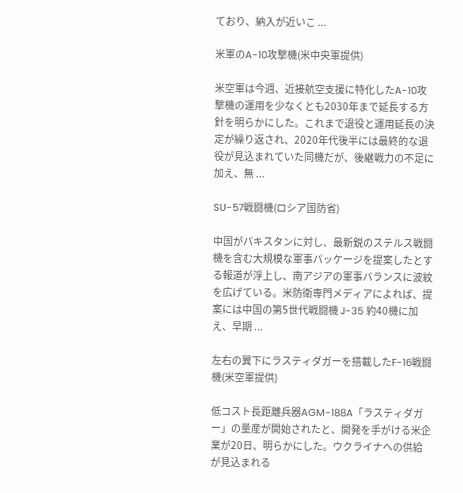ており、納入が近いこ ...

米軍のA-10攻撃機(米中央軍提供)

米空軍は今週、近接航空支援に特化したA-10攻撃機の運用を少なくとも2030年まで延長する方針を明らかにした。これまで退役と運用延長の決定が繰り返され、2020年代後半には最終的な退役が見込まれていた同機だが、後継戦力の不足に加え、無 ...

SU-57戦闘機(ロシア国防省)

中国がパキスタンに対し、最新鋭のステルス戦闘機を含む大規模な軍事パッケージを提案したとする報道が浮上し、南アジアの軍事バランスに波紋を広げている。米防衛専門メディアによれば、提案には中国の第5世代戦闘機 J-35 約40機に加え、早期 ...

左右の翼下にラスティダガーを搭載したF-16戦闘機(米空軍提供)

低コスト長距離兵器AGM-188A「ラスティダガー」の量産が開始されたと、開発を手がける米企業が20日、明らかにした。ウクライナへの供給が見込まれる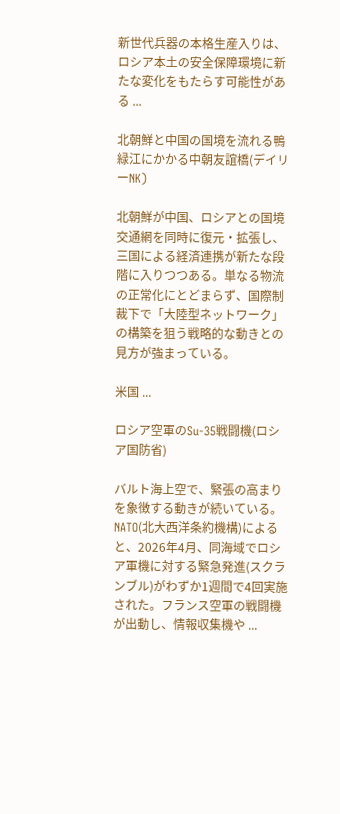新世代兵器の本格生産入りは、ロシア本土の安全保障環境に新たな変化をもたらす可能性がある ...

北朝鮮と中国の国境を流れる鴨緑江にかかる中朝友誼橋(デイリーNK)

北朝鮮が中国、ロシアとの国境交通網を同時に復元・拡張し、三国による経済連携が新たな段階に入りつつある。単なる物流の正常化にとどまらず、国際制裁下で「大陸型ネットワーク」の構築を狙う戦略的な動きとの見方が強まっている。

米国 ...

ロシア空軍のSu-35戦闘機(ロシア国防省)

バルト海上空で、緊張の高まりを象徴する動きが続いている。NATO(北大西洋条約機構)によると、2026年4月、同海域でロシア軍機に対する緊急発進(スクランブル)がわずか1週間で4回実施された。フランス空軍の戦闘機が出動し、情報収集機や ...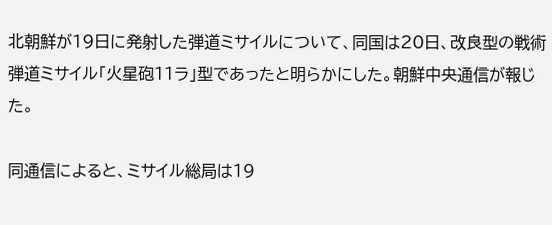北朝鮮が19日に発射した弾道ミサイルについて、同国は20日、改良型の戦術弾道ミサイル「火星砲11ラ」型であったと明らかにした。朝鮮中央通信が報じた。

同通信によると、ミサイル総局は19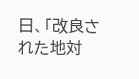日、「改良された地対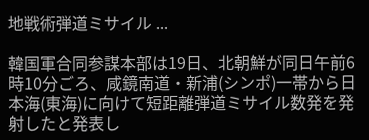地戦術弾道ミサイル ...

韓国軍合同参謀本部は19日、北朝鮮が同日午前6時10分ごろ、咸鏡南道・新浦(シンポ)一帯から日本海(東海)に向けて短距離弾道ミサイル数発を発射したと発表し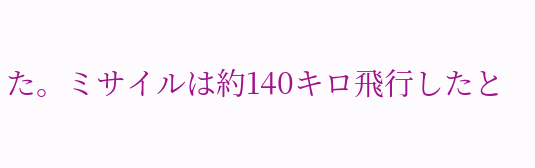た。ミサイルは約140キロ飛行したと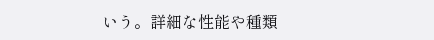いう。詳細な性能や種類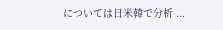については日米韓で分析 ...